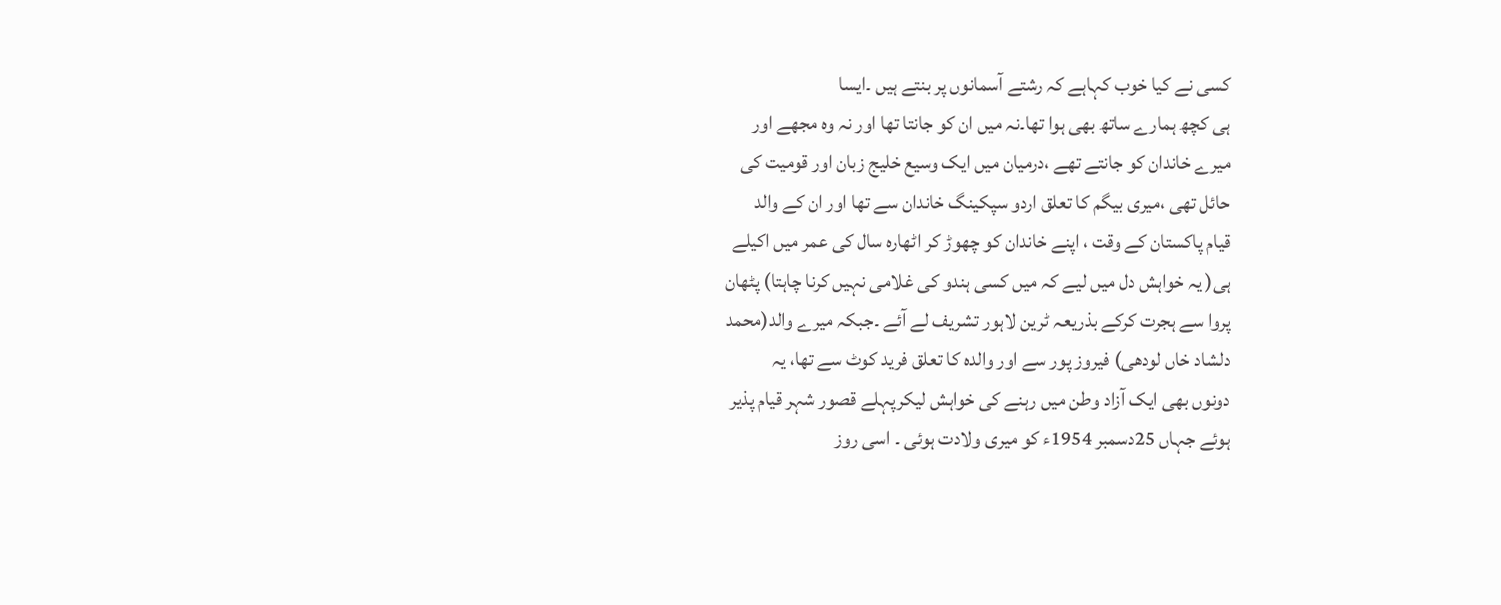کسی نے کیا خوب کہاہے کہ رشتے آسمانوں پر بنتے ہیں ۔ایسا
ہی کچھ ہمارے ساتھ بھی ہوا تھا۔نہ میں ان کو جانتا تھا اور نہ وہ مجھے اور
میرے خاندان کو جانتے تھے ،درمیان میں ایک وسیع خلیج زبان اور قومیت کی
حائل تھی ،میری بیگم کا تعلق اردو سپکینگ خاندان سے تھا اور ان کے والد
قیام پاکستان کے وقت ، اپنے خاندان کو چھوڑ کر اٹھارہ سال کی عمر میں اکیلے
ہی( یہ خواہش دل میں لیے کہ میں کسی ہندو کی غلامی نہیں کرنا چاہتا) پٹھان
پروا سے ہجرت کرکے بذریعہ ٹرین لاہور تشریف لے آئے ۔جبکہ میرے والد(محمد
دلشاد خاں لودھی) فیروز پور سے اور والدہ کا تعلق فرید کوٹ سے تھا، یہ
دونوں بھی ایک آزاد وطن میں رہنے کی خواہش لیکرپہلے قصور شہر قیام پذیر
ہوئے جہاں 25دسمبر 1954ء کو میری ولادت ہوئی ۔ اسی روز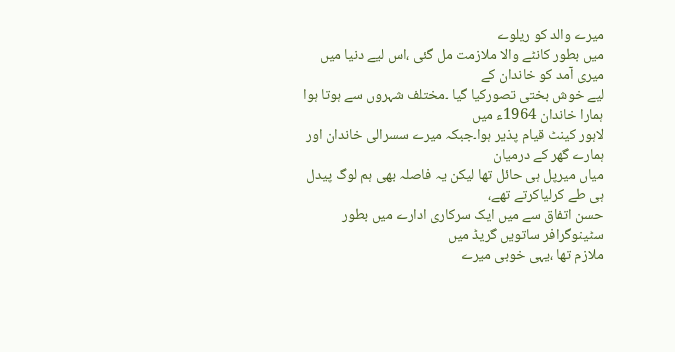میرے والد کو ریلوے
میں بطور کانٹے والا ملازمت مل گئی ،اس لیے دنیا میں میری آمد کو خاندان کے
لیے خوش بختی تصورکیا گیا ۔مختلف شہروں سے ہوتا ہوا ہمارا خاندان 1964ء میں
لاہور کینٹ قیام پذیر ہوا۔جبکہ میرے سسرالی خاندان اور ہمارے گھر کے درمیان
میاں میرپل ہی حائل تھا لیکن یہ فاصلہ بھی ہم لوگ پیدل ہی طے کرلیاکرتے تھے،
حسن اتفاق سے میں ایک سرکاری ادارے میں بطور سٹینوگرافر ساتویں گریڈ میں
ملازم تھا ،یہی خوبی میرے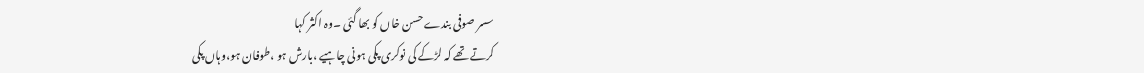سسر صوفی بندے حسن خاں کو بھا گئی ۔وہ اکثر کہا
کرتے تھے کہ لڑکے کی نوکری پکی ہونی چاہیے ،بارش ہو ،طوفان ہو،وہاں پکی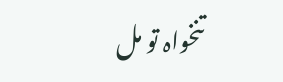تنخواہ تو مل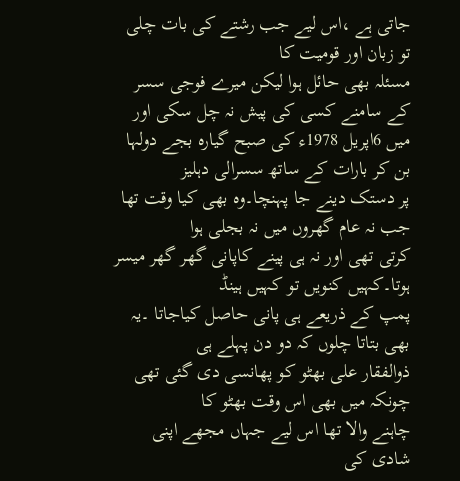جاتی ہے ،اس لیے جب رشتے کی بات چلی تو زبان اور قومیت کا
مسئلہ بھی حائل ہوا لیکن میرے فوجی سسر کے سامنے کسی کی پیش نہ چل سکی اور
میں 6اپریل 1978ء کی صبح گیارہ بجے دولہا بن کر بارات کے ساتھ سسرالی دہلیز
پر دستک دینے جا پہنچا۔وہ بھی کیا وقت تھا جب نہ عام گھروں میں نہ بجلی ہوا
کرتی تھی اور نہ ہی پینے کاپانی گھر گھر میسر ہوتا۔کہیں کنویں تو کہیں ہینڈ
پمپ کے ذریعے ہی پانی حاصل کیاجاتا ۔یہ بھی بتاتا چلوں کہ دو دن پہلے ہی
ذوالفقار علی بھٹو کو پھانسی دی گئی تھی چونکہ میں بھی اس وقت بھٹو کا
چاہنے والا تھا اس لیے جہاں مجھے اپنی شادی کی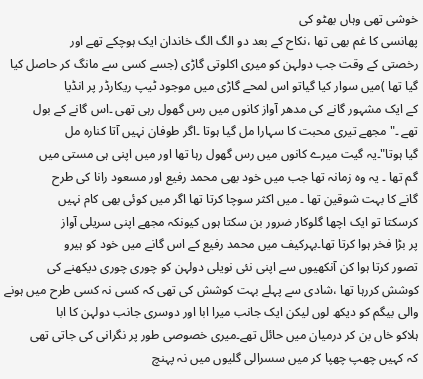خوشی تھی وہاں بھٹو کی
پھانسی کا غم بھی تھا ،نکاح کے بعد دو الگ الگ خاندان ایک ہوچکے تھے اور
رخصتی کے وقت جب دولہن کو میری اکلوتی گاڑی (جسے کسی سے مانگ کر حاصل کیا
گیا تھا )میں سوار کیا گیاتو اس لمحے گاڑی میں موجود ٹیپ ریکارڈر پر انڈیا
کے ایک مشہور گانے کی مدھر آواز کانوں میں رس گھول رہی تھی ۔اس گانے کے بول
تھے ۔"مجھے تیری محبت کا سہارا مل گیا ہوتا ۔اگر طوفان نہیں آتا کنارہ مل
گیا ہوتا"۔یہ گیت میرے کانوں میں رس گھول رہا تھا اور میں اپنی ہی مستی میں
گم تھا ۔ یہ وہ زمانہ تھا جب میں خود بھی محمد رفیع اور مسعود رانا کی طرح
گانے کا بہت شوقین تھا ۔ میں اکثر سوچا کرتا تھا اگر میں کوئی بھی کام نہیں
کرسکتا تو ایک اچھا گلوکار ضرور بن سکتا ہوں کیونکہ مجھے اپنی سریلی آواز
پر بڑا فخر ہوا کرتا تھا۔بہرکیف میں محمد رفیع کے اس گانے میں خود کو ہیرو
تصور کرتا ہوا کن آنکھیوں سے اپنی نئی نویلی دولہن کو چوری چوری دیکھنے کی
کوشش کررہا تھا ،شادی سے پہلے بہت کوشش کی تھی کہ کسی نہ کسی طرح میں ہونے
والی بیگم کو دیکھ لوں لیکن ایک جانب میرا ابا اور دوسری جانب دولہن کا ابا
ہلاکو خاں بن کر درمیان میں حائل تھے۔میری خصوصی طور پر نگرانی کی جاتی تھی
کہ کہیں چھپ چھپا کر میں سسرالی گلیوں میں نہ پہنچ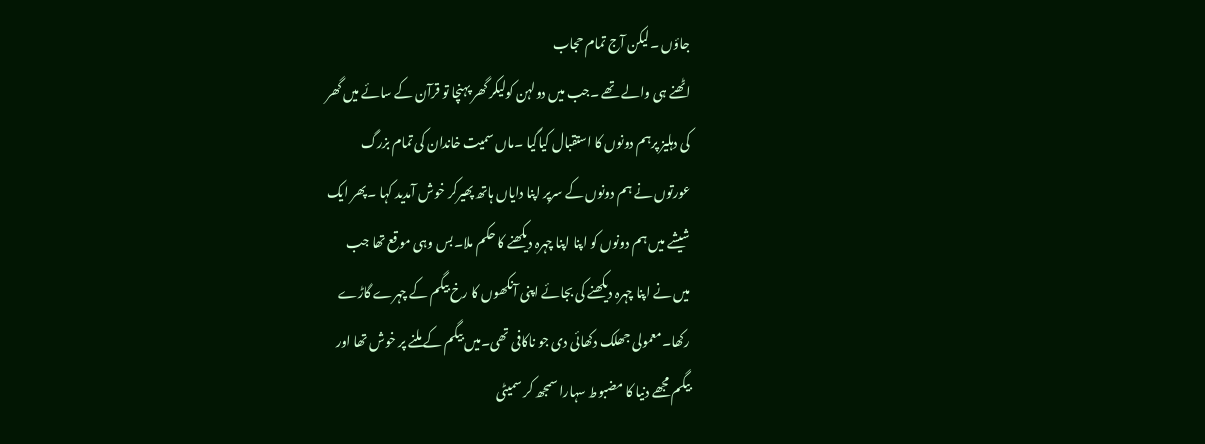جاؤں ۔لیکن آج تمام حجاب
اٹھنے ہی والے تھے ۔جب میں دولہن کولیکر گھر پہنچا تو قرآن کے سائے میں گھر
کی دہلیز پرہم دونوں کا استقبال کیاگیا ۔ماں سمیت خاندان کی تمام بزرگ
عورتوں نے ہم دونوں کے سرپر اپنا دایاں ہاتھ پھیرکر خوش آمدید کہا ۔پھر ایک
شیشے میں ہم دونوں کو اپنا اپنا چہرہ دیکھنے کا حکم ملا۔بس وہی موقع تھا جب
میں نے اپنا چہرہ دیکھنے کی بجائے اپنی آنکھوں کا رخ بیگم کے چہرے گاڑے
رکھا۔معمولی جھلک دکھائی دی جو ناکافی تھی۔میں بیگم کے ملنے پر خوش تھا اور
بیگم مجھے دنیا کا مضبوط سہارا سمجھ کر سمیٹی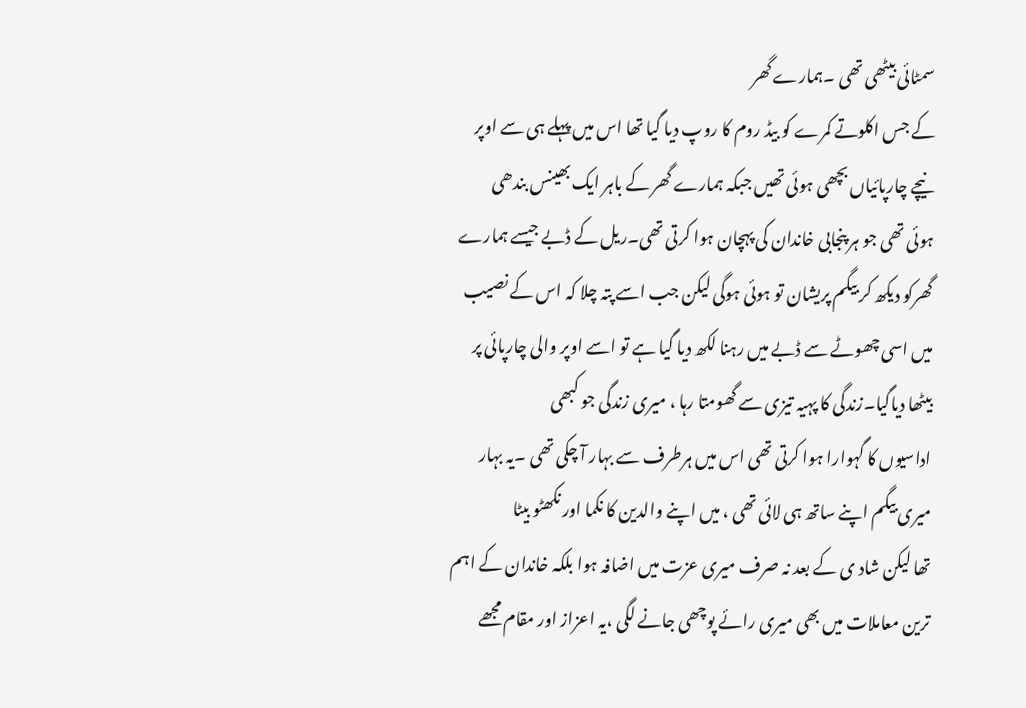سمٹائی بیٹھی تھی ۔ہمارے گھر
کے جس اکلوتے کمرے کو بیڈ روم کا روپ دیا گیا تھا اس میں پہلے ہی سے اوپر
نیچے چارپائیاں بچھی ہوئی تھیں جبکہ ہمارے گھر کے باہر ایک بھینس بندھی
ہوئی تھی جو ہر پنجابی خاندان کی پہچان ہوا کرتی تھی۔ریل کے ڈبے جیسے ہمارے
گھرکو دیکھ کر بیگم پریشان تو ہوئی ہوگی لیکن جب اسے پتہ چلا کہ اس کے نصیب
میں اسی چھوٹے سے ڈبے میں رہنا لکھ دیا گیا ہے تو اسے اوپر والی چارپائی پر
بیٹھا دیاگیا۔زندگی کا پہیہ تیزی سے گھومتا رہا ، میری زندگی جو کبھی
اداسیوں کا گہوارا ہوا کرتی تھی اس میں ہرطرف سے بہار آ چکی تھی ۔یہ بہار
میری بیگم اپنے ساتھ ہی لائی تھی ، میں اپنے والدین کا نکما اور نکھٹو بیٹا
تھا لیکن شاد ی کے بعد نہ صرف میری عزت میں اضافہ ہوا بلکہ خاندان کے اہم
ترین معاملات میں بھی میری رائے پوچھی جانے لگی ،یہ اعزاز اور مقام مجھے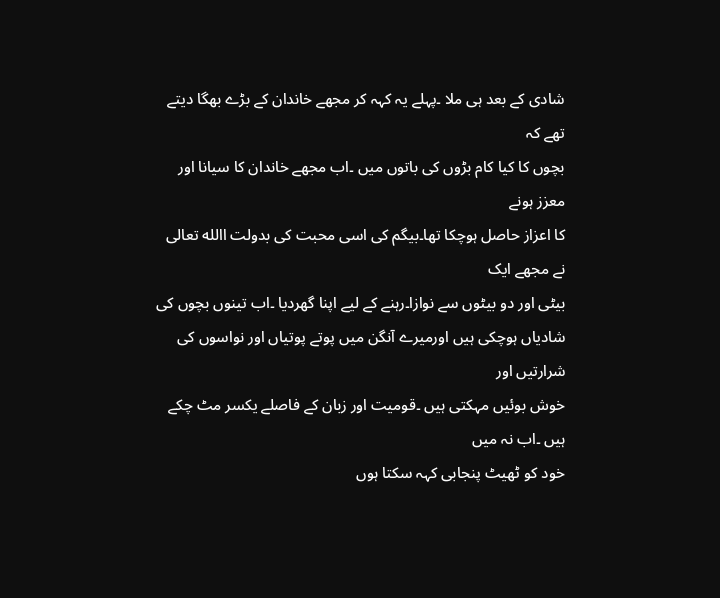شادی کے بعد ہی ملا ۔پہلے یہ کہہ کر مجھے خاندان کے بڑے بھگا دیتے تھے کہ
بچوں کا کیا کام بڑوں کی باتوں میں ۔اب مجھے خاندان کا سیانا اور معزز ہونے
کا اعزاز حاصل ہوچکا تھا۔بیگم کی اسی محبت کی بدولت االله تعالی نے مجھے ایک
بیٹی اور دو بیٹوں سے نوازا۔رہنے کے لیے اپنا گھردیا ۔اب تینوں بچوں کی
شادیاں ہوچکی ہیں اورمیرے آنگن میں پوتے پوتیاں اور نواسوں کی شرارتیں اور
خوش بوئیں مہکتی ہیں ۔قومیت اور زبان کے فاصلے یکسر مٹ چکے ہیں ۔اب نہ میں
خود کو ٹھیٹ پنجابی کہہ سکتا ہوں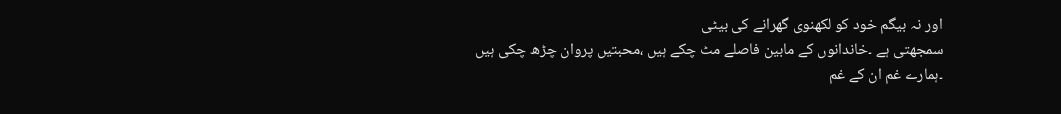اور نہ بیگم خود کو لکھنوی گھرانے کی بیٹی
سمجھتی ہے ۔خاندانوں کے مابین فاصلے مٹ چکے ہیں ،محبتیں پروان چڑھ چکی ہیں
۔ہمارے غم ان کے غم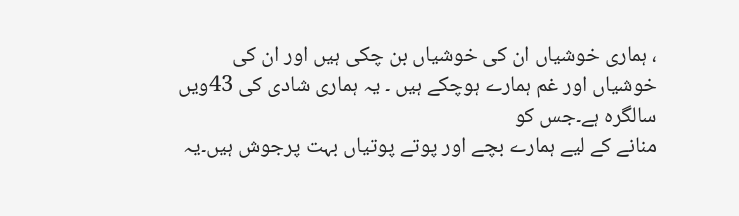، ہماری خوشیاں ان کی خوشیاں بن چکی ہیں اور ان کی
خوشیاں اور غم ہمارے ہوچکے ہیں ۔ یہ ہماری شادی کی 43ویں سالگرہ ہے۔جس کو
منانے کے لیے ہمارے بچے اور پوتے پوتیاں بہت پرجوش ہیں۔یہ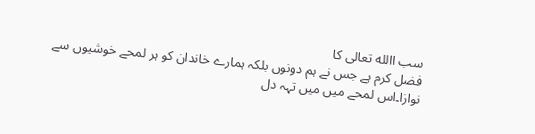سب االله تعالی کا
فضل کرم ہے جس نے ہم دونوں بلکہ ہمارے خاندان کو ہر لمحے خوشیوں سے
نوازا۔اس لمحے میں میں تہہ دل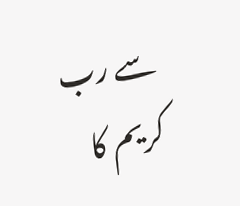سے رب کریم کا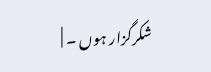شکرگزار ہوں ۔ |